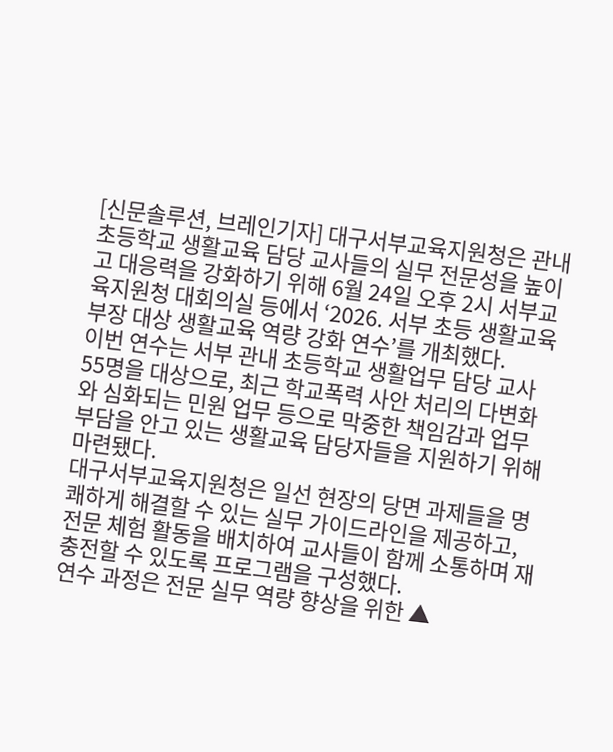[신문솔루션, 브레인기자] 대구서부교육지원청은 관내 초등학교 생활교육 담당 교사들의 실무 전문성을 높이고 대응력을 강화하기 위해 6월 24일 오후 2시 서부교육지원청 대회의실 등에서 ‘2026. 서부 초등 생활교육부장 대상 생활교육 역량 강화 연수’를 개최했다.
이번 연수는 서부 관내 초등학교 생활업무 담당 교사 55명을 대상으로, 최근 학교폭력 사안 처리의 다변화와 심화되는 민원 업무 등으로 막중한 책임감과 업무 부담을 안고 있는 생활교육 담당자들을 지원하기 위해 마련됐다.
대구서부교육지원청은 일선 현장의 당면 과제들을 명쾌하게 해결할 수 있는 실무 가이드라인을 제공하고, 전문 체험 활동을 배치하여 교사들이 함께 소통하며 재충전할 수 있도록 프로그램을 구성했다.
연수 과정은 전문 실무 역량 향상을 위한 ▲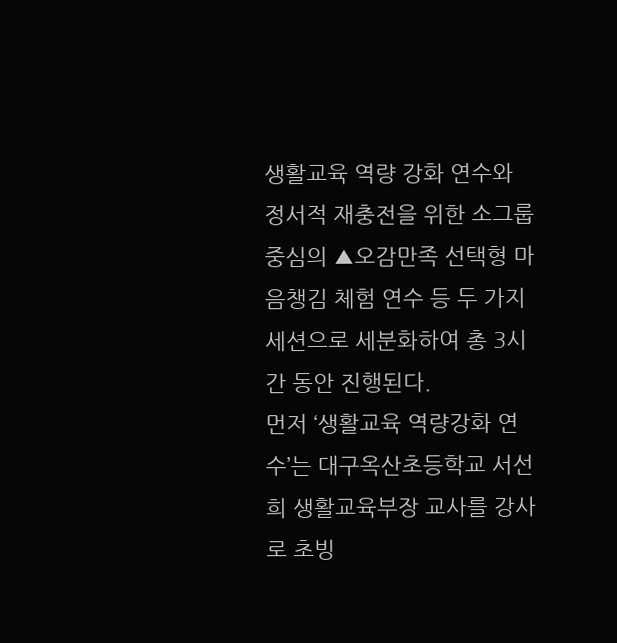생활교육 역량 강화 연수와 정서적 재충전을 위한 소그룹 중심의 ▲오감만족 선택형 마음챙김 체험 연수 등 두 가지 세션으로 세분화하여 총 3시간 동안 진행된다.
먼저 ‘생활교육 역량강화 연수’는 대구옥산초등학교 서선희 생활교육부장 교사를 강사로 초빙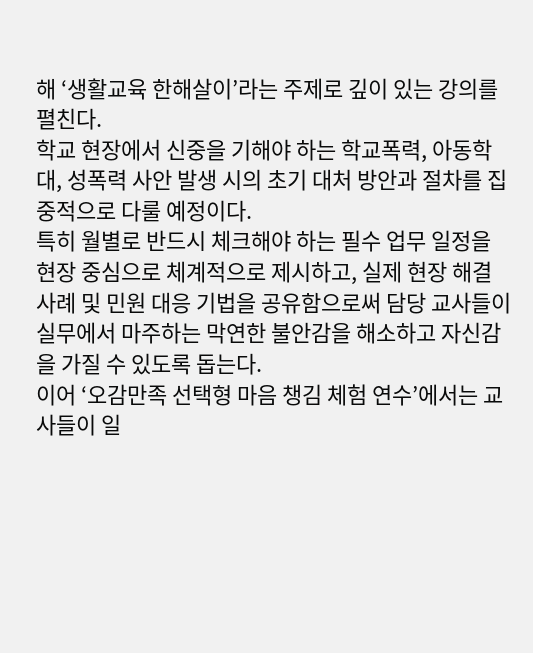해 ‘생활교육 한해살이’라는 주제로 깊이 있는 강의를 펼친다.
학교 현장에서 신중을 기해야 하는 학교폭력, 아동학대, 성폭력 사안 발생 시의 초기 대처 방안과 절차를 집중적으로 다룰 예정이다.
특히 월별로 반드시 체크해야 하는 필수 업무 일정을 현장 중심으로 체계적으로 제시하고, 실제 현장 해결 사례 및 민원 대응 기법을 공유함으로써 담당 교사들이 실무에서 마주하는 막연한 불안감을 해소하고 자신감을 가질 수 있도록 돕는다.
이어 ‘오감만족 선택형 마음 챙김 체험 연수’에서는 교사들이 일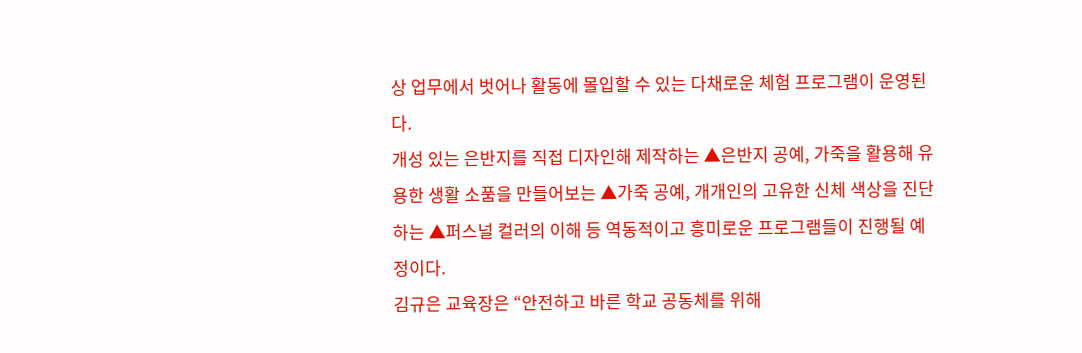상 업무에서 벗어나 활동에 몰입할 수 있는 다채로운 체험 프로그램이 운영된다.
개성 있는 은반지를 직접 디자인해 제작하는 ▲은반지 공예, 가죽을 활용해 유용한 생활 소품을 만들어보는 ▲가죽 공예, 개개인의 고유한 신체 색상을 진단하는 ▲퍼스널 컬러의 이해 등 역동적이고 흥미로운 프로그램들이 진행될 예정이다.
김규은 교육장은 “안전하고 바른 학교 공동체를 위해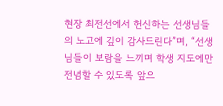현장 최전선에서 헌신하는 선생님들의 노고에 깊이 감사드린다”며, “선생님들이 보람을 느끼며 학생 지도에만 전념할 수 있도록 앞으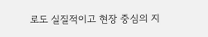로도 실질적이고 현장 중심의 지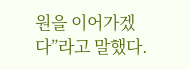원을 이어가겠다”라고 말했다.